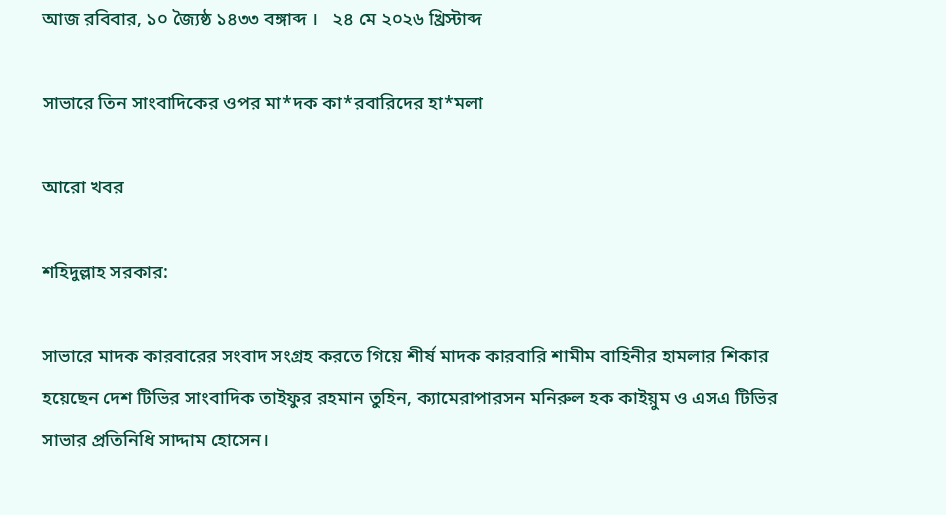আজ রবিবার, ১০ জ্যৈষ্ঠ ১৪৩৩ বঙ্গাব্দ ।   ২৪ মে ২০২৬ খ্রিস্টাব্দ

সাভারে তিন সাংবাদিকের ওপর মা*দক কা*রবারিদের হা*মলা

আরো খবর

শহিদুল্লাহ সরকার:

সাভারে মাদক কারবারের সংবাদ সংগ্রহ করতে গিয়ে শীর্ষ মাদক কারবারি শামীম বাহিনীর হামলার শিকার হয়েছেন দেশ টিভির সাংবাদিক তাইফুর রহমান তুহিন, ক্যামেরাপারসন মনিরুল হক কাইয়ুম ও এসএ টিভির সাভার প্রতিনিধি সাদ্দাম হোসেন।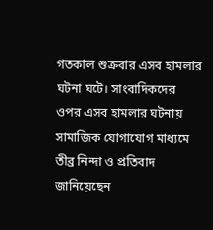গতকাল শুক্রবার এসব হামলার ঘটনা ঘটে। সাংবাদিকদের ওপর এসব হামলার ঘটনায় সামাজিক যোগাযোগ মাধ্যমে তীব্র নিন্দা ও প্রতিবাদ জানিয়েছেন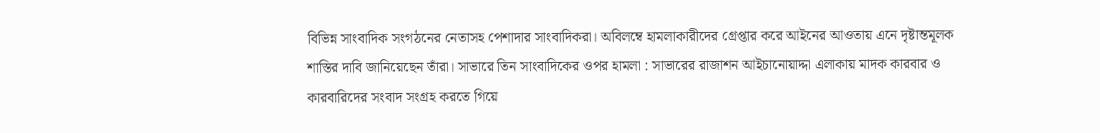বিভিন্ন সাংবাদিক সংগঠনের নেতাসহ পেশাদার সাংবাদিকরা। অবিলম্বে হামলাকারীদের গ্রেপ্তার করে আইনের আওতায় এনে দৃষ্টান্তমূলক শাস্তির দাবি জানিয়েছেন তাঁরা। সাভারে তিন সাংবাদিকের ওপর হামলা : সাভারের রাজাশন আইচানোয়াদ্দা এলাকায় মাদক কারবার ও কারবারিদের সংবাদ সংগ্রহ করতে গিয়ে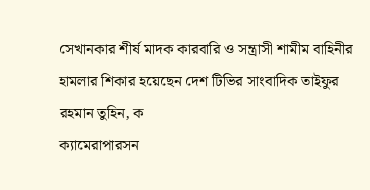সেখানকার শীর্ষ মাদক কারবারি ও সন্ত্রাসী শামীম বাহিনীর হামলার শিকার হয়েছেন দেশ টিভির সাংবাদিক তাইফুর রহমান তুহিন, ক
ক্যামেরাপারসন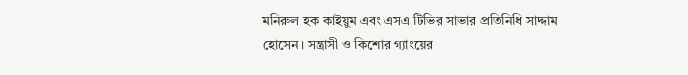মনিরুল হক কাইয়ুম এবং এসএ টিভির সাভার প্রতিনিধি সাদ্দাম হোসেন। সন্ত্রাসী ও কিশোর গ্যাংয়ের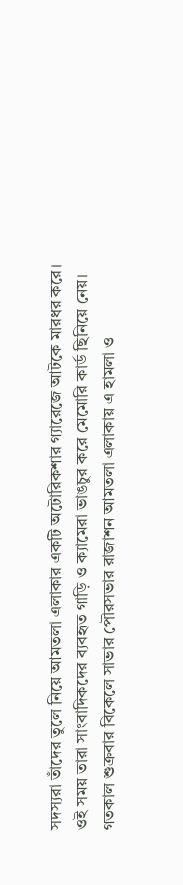সদস্যরা তাঁদের তুলে নিয়ে আমতলা এলাকার একটি অটোরিকশার গ্যারেজে আটকে মারধর করে। ওই সময় তারা সাংবাদিকদের ব্যবহৃত গাড়ি ও ক্যামেরা ভাঙচুর করে মেমোরি কার্ড ছিনিয়ে নেয়। গতকাল শুক্রবার বিকেলে সাভার পৌরসভার রাজাশন আমতলা এলাকায় এ হামলা ও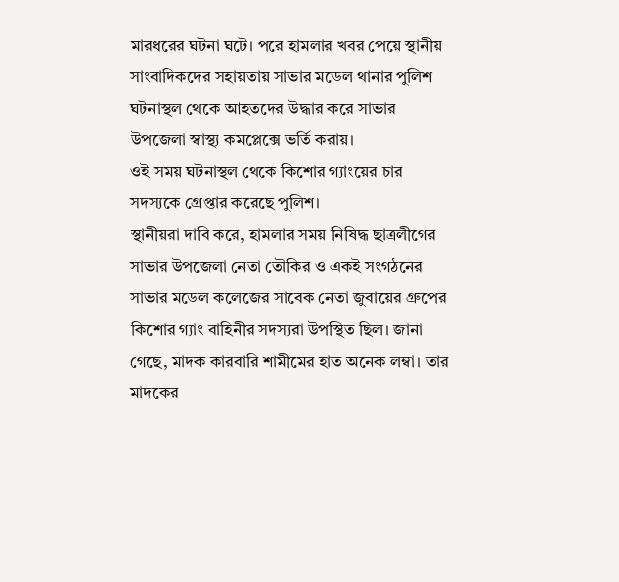মারধরের ঘটনা ঘটে। পরে হামলার খবর পেয়ে স্থানীয় সাংবাদিকদের সহায়তায় সাভার মডেল থানার পুলিশ ঘটনাস্থল থেকে আহতদের উদ্ধার করে সাভার উপজেলা স্বাস্থ্য কমপ্লেক্সে ভর্তি করায়।
ওই সময় ঘটনাস্থল থেকে কিশোর গ্যাংয়ের চার সদস্যকে গ্রেপ্তার করেছে পুলিশ।
স্থানীয়রা দাবি করে, হামলার সময় নিষিদ্ধ ছাত্রলীগের সাভার উপজেলা নেতা তৌকির ও একই সংগঠনের সাভার মডেল কলেজের সাবেক নেতা জুবায়ের গ্রুপের কিশোর গ্যাং বাহিনীর সদস্যরা উপস্থিত ছিল। জানা গেছে, মাদক কারবারি শামীমের হাত অনেক লম্বা। তার মাদকের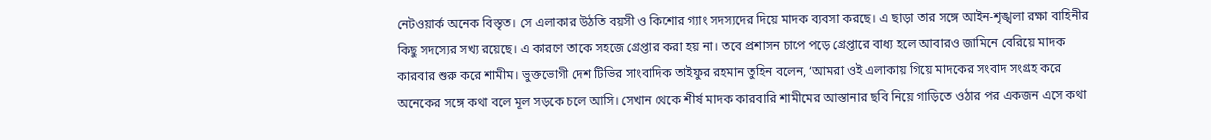নেটওয়ার্ক অনেক বিস্তৃত। সে এলাকার উঠতি বয়সী ও কিশোর গ্যাং সদস্যদের দিয়ে মাদক ব্যবসা করছে। এ ছাড়া তার সঙ্গে আইন-শৃঙ্খলা রক্ষা বাহিনীর কিছু সদস্যের সখ্য রয়েছে। এ কারণে তাকে সহজে গ্রেপ্তার করা হয় না। তবে প্রশাসন চাপে পড়ে গ্রেপ্তারে বাধ্য হলে আবারও জামিনে বেরিয়ে মাদক কারবার শুরু করে শামীম। ভুক্তভোগী দেশ টিভির সাংবাদিক তাইফুর রহমান তুহিন বলেন, ‘আমরা ওই এলাকায় গিয়ে মাদকের সংবাদ সংগ্রহ করে অনেকের সঙ্গে কথা বলে মূল সড়কে চলে আসি। সেখান থেকে শীর্ষ মাদক কারবারি শামীমের আস্তানার ছবি নিয়ে গাড়িতে ওঠার পর একজন এসে কথা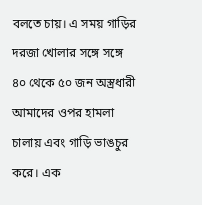বলতে চায়। এ সময় গাড়ির দরজা খোলার সঙ্গে সঙ্গে ৪০ থেকে ৫০ জন অস্ত্রধারী আমাদের ওপর হামলা চালায় এবং গাড়ি ভাঙচুর করে। এক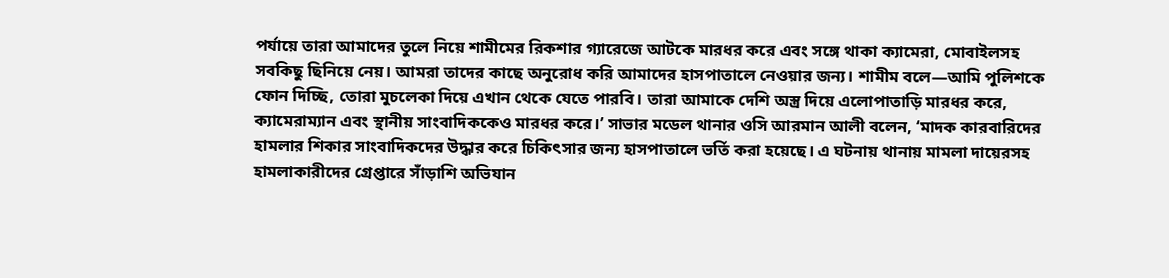পর্যায়ে তারা আমাদের তুলে নিয়ে শামীমের রিকশার গ্যারেজে আটকে মারধর করে এবং সঙ্গে থাকা ক্যামেরা, মোবাইলসহ সবকিছু ছিনিয়ে নেয়। আমরা তাদের কাছে অনুরোধ করি আমাদের হাসপাতালে নেওয়ার জন্য। শামীম বলে—আমি পুলিশকে ফোন দিচ্ছি, তোরা মুচলেকা দিয়ে এখান থেকে যেতে পারবি। তারা আমাকে দেশি অস্ত্র দিয়ে এলোপাতাড়ি মারধর করে, ক্যামেরাম্যান এবং স্থানীয় সাংবাদিককেও মারধর করে।’ সাভার মডেল থানার ওসি আরমান আলী বলেন, ‘মাদক কারবারিদের হামলার শিকার সাংবাদিকদের উদ্ধার করে চিকিৎসার জন্য হাসপাতালে ভর্তি করা হয়েছে। এ ঘটনায় থানায় মামলা দায়েরসহ হামলাকারীদের গ্রেপ্তারে সাঁড়াশি অভিযান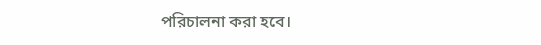পরিচালনা করা হবে।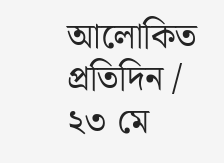আলোকিত প্রতিদিন / ২৩ মে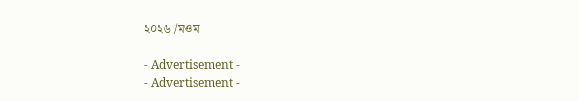২০২৬ /মওম

- Advertisement -
- Advertisement -